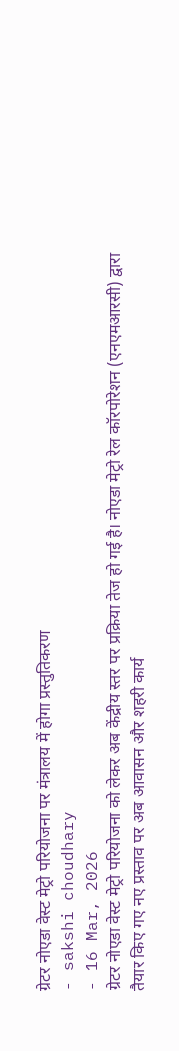ग्रेटर नोएडा वेस्ट मेट्रो परियोजना पर मंत्रालय में होगा प्रस्तुतिकरण
- sakshi choudhary
- 16 Mar, 2026
ग्रेटर नोएडा वेस्ट मेट्रो परियोजना को लेकर अब केंद्रीय स्तर पर प्रक्रिया तेज हो गई है। नोएडा मेट्रो रेल कॉरपोरेशन (एनएमआरसी) द्वारा तैयार किए गए नए प्रस्ताव पर अब आवासन और शहरी कार्य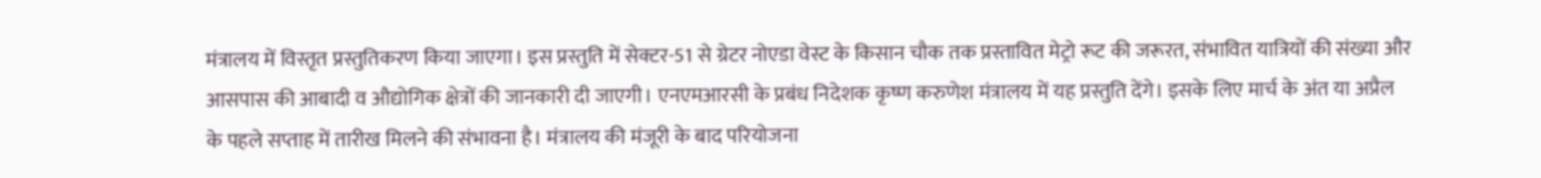मंत्रालय में विस्तृत प्रस्तुतिकरण किया जाएगा। इस प्रस्तुति में सेक्टर-51 से ग्रेटर नोएडा वेस्ट के किसान चौक तक प्रस्तावित मेट्रो रूट की जरूरत, संभावित यात्रियों की संख्या और आसपास की आबादी व औद्योगिक क्षेत्रों की जानकारी दी जाएगी। एनएमआरसी के प्रबंध निदेशक कृष्ण करुणेश मंत्रालय में यह प्रस्तुति देंगे। इसके लिए मार्च के अंत या अप्रैल के पहले सप्ताह में तारीख मिलने की संभावना है। मंत्रालय की मंजूरी के बाद परियोजना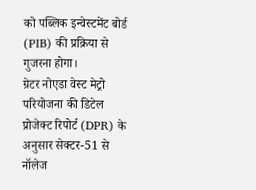को पब्लिक इन्वेस्टमेंट बोर्ड (PIB) की प्रक्रिया से गुजरना होगा।
ग्रेटर नोएडा वेस्ट मेट्रो परियोजना की डिटेल प्रोजेक्ट रिपोर्ट (DPR) के अनुसार सेक्टर-51 से नॉलेज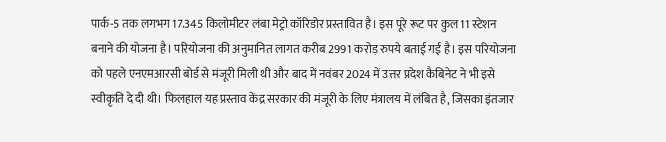पार्क-5 तक लगभग 17.345 किलोमीटर लंबा मेट्रो कॉरिडोर प्रस्तावित है। इस पूरे रूट पर कुल 11 स्टेशन बनाने की योजना है। परियोजना की अनुमानित लागत करीब 2991 करोड़ रुपये बताई गई है। इस परियोजना को पहले एनएमआरसी बोर्ड से मंजूरी मिली थी और बाद में नवंबर 2024 में उत्तर प्रदेश कैबिनेट ने भी इसे स्वीकृति दे दी थी। फिलहाल यह प्रस्ताव केंद्र सरकार की मंजूरी के लिए मंत्रालय में लंबित है, जिसका इंतजार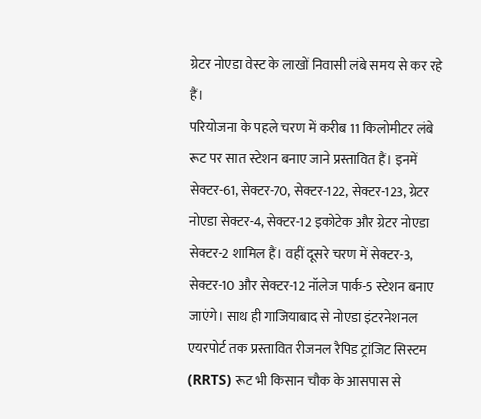ग्रेटर नोएडा वेस्ट के लाखों निवासी लंबे समय से कर रहे हैं।
परियोजना के पहले चरण में करीब 11 किलोमीटर लंबे रूट पर सात स्टेशन बनाए जाने प्रस्तावित हैं। इनमें सेक्टर-61, सेक्टर-70, सेक्टर-122, सेक्टर-123, ग्रेटर नोएडा सेक्टर-4, सेक्टर-12 इकोटेक और ग्रेटर नोएडा सेक्टर-2 शामिल हैं। वहीं दूसरे चरण में सेक्टर-3, सेक्टर-10 और सेक्टर-12 नॉलेज पार्क-5 स्टेशन बनाए जाएंगे। साथ ही गाजियाबाद से नोएडा इंटरनेशनल एयरपोर्ट तक प्रस्तावित रीजनल रैपिड ट्रांजिट सिस्टम (RRTS) रूट भी किसान चौक के आसपास से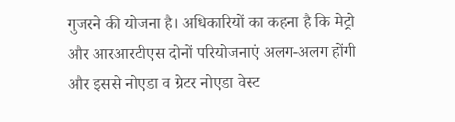गुजरने की योजना है। अधिकारियों का कहना है कि मेट्रो और आरआरटीएस दोनों परियोजनाएं अलग-अलग होंगी और इससे नोएडा व ग्रेटर नोएडा वेस्ट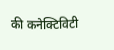की कनेक्टिविटी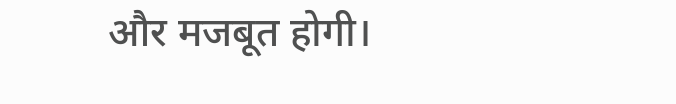और मजबूत होगी।